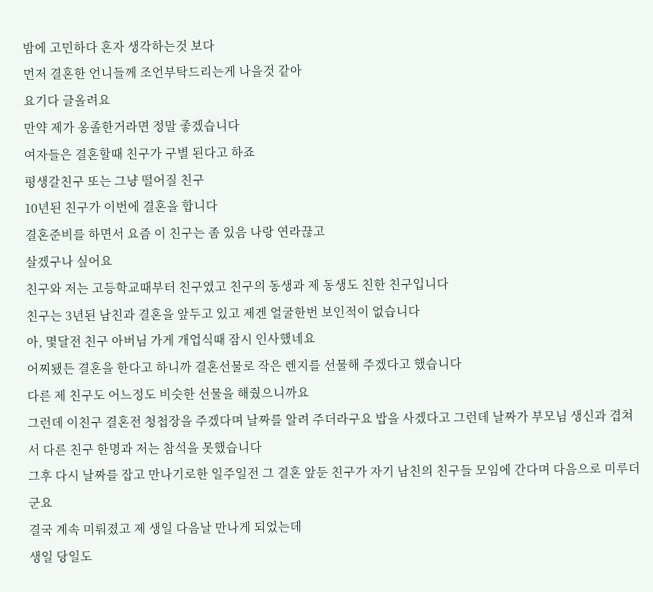밤에 고민하다 혼자 생각하는것 보다
먼저 결혼한 언니들께 조언부탁드리는게 나을것 같아
요기다 글올려요
만약 제가 옹졸한거라면 정말 좋겠습니다
여자들은 결혼할때 친구가 구별 된다고 하죠
평생갈친구 또는 그냥 떨어질 친구
10년된 친구가 이번에 결혼을 합니다
결혼준비를 하면서 요즘 이 친구는 좀 있음 나랑 연라끊고
살겠구나 싶어요
친구와 저는 고등학교때부터 친구였고 친구의 동생과 제 동생도 친한 친구입니다
친구는 3년된 남친과 결혼을 앞두고 있고 제겐 얼굴한번 보인적이 없습니다
아, 몇달전 친구 아버님 가게 개업식때 잠시 인사했네요
어찌됐든 결혼을 한다고 하니까 결혼선물로 작은 렌지를 선물해 주겠다고 했습니다
다른 제 친구도 어느정도 비슷한 선물을 해줬으니까요
그런데 이친구 결혼전 청첩장을 주겠다며 날짜를 알려 주더라구요 밥을 사겠다고 그런데 날짜가 부모님 생신과 겹쳐서 다른 친구 한명과 저는 참석을 못했습니다
그후 다시 날짜를 잡고 만나기로한 일주일전 그 결혼 앞둔 친구가 자기 남친의 친구들 모임에 간다며 다음으로 미루더군요
결국 계속 미뤄졌고 제 생일 다음날 만나게 되었는데
생일 당일도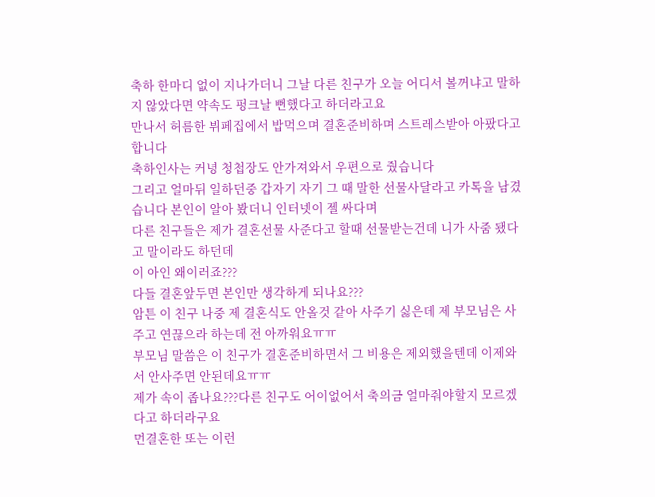축하 한마디 없이 지나가더니 그날 다른 친구가 오늘 어디서 볼꺼냐고 말하지 않았다면 약속도 펑크날 뻔했다고 하더라고요
만나서 허름한 뷔페집에서 밥먹으며 결혼준비하며 스트레스받아 아팠다고 합니다
축하인사는 커녕 청첩장도 안가져와서 우편으로 줬습니다
그리고 얼마뒤 일하던중 갑자기 자기 그 때 말한 선물사달라고 카톡을 남겼습니다 본인이 알아 봤더니 인터넷이 젤 싸다며
다른 친구들은 제가 결혼선물 사준다고 할때 선물받는건데 니가 사줌 됐다고 말이라도 하던데
이 아인 왜이러죠???
다들 결혼앞두면 본인만 생각하게 되나요???
암튼 이 친구 나중 제 결혼식도 안올것 같아 사주기 싫은데 제 부모님은 사주고 연끊으라 하는데 전 아까워요ㅠㅠ
부모님 말씀은 이 친구가 결혼준비하면서 그 비용은 제외했을텐데 이제와서 안사주면 안된데요ㅠㅠ
제가 속이 좁나요???다른 친구도 어이없어서 축의금 얼마줘야할지 모르겠다고 하더라구요
먼결혼한 또는 이런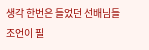생각 한번은 들었던 선배님들 조언이 필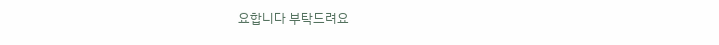요합니다 부탁드려요